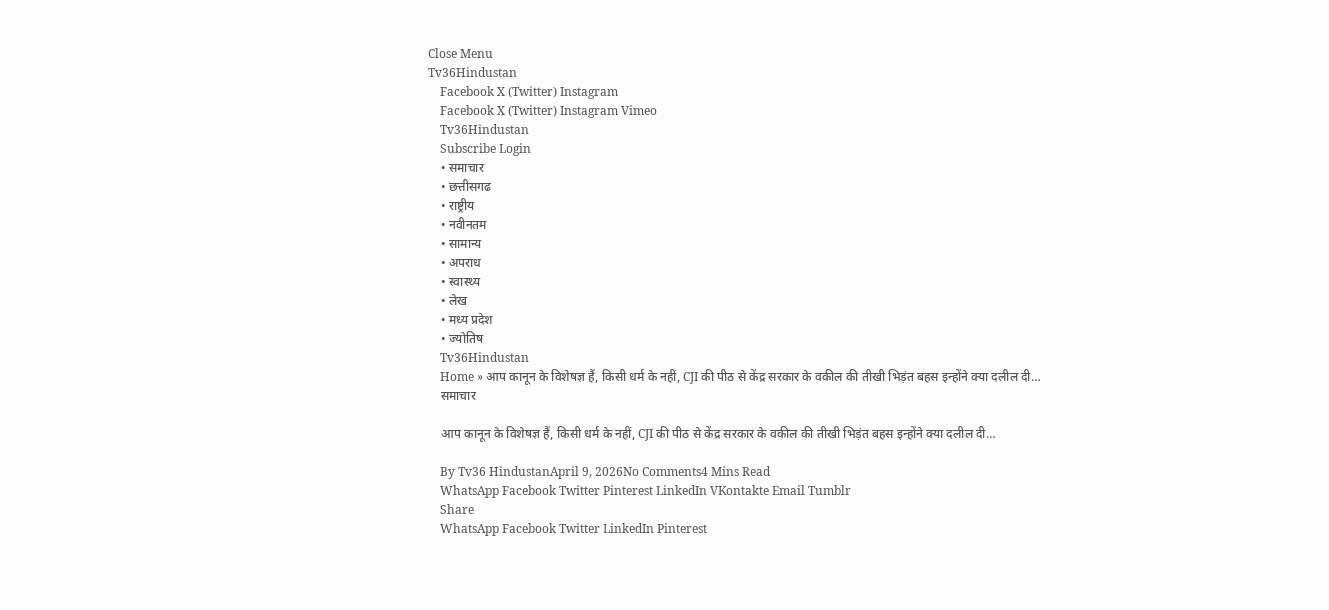Close Menu
Tv36Hindustan
    Facebook X (Twitter) Instagram
    Facebook X (Twitter) Instagram Vimeo
    Tv36Hindustan
    Subscribe Login
    • समाचार
    • छत्तीसगढ
    • राष्ट्रीय
    • नवीनतम
    • सामान्य
    • अपराध
    • स्वास्थ्य
    • लेख
    • मध्य प्रदेश
    • ज्योतिष
    Tv36Hindustan
    Home » आप कानून के विशेषज्ञ हैं, किसी धर्म के नहीं, CJI की पीठ से केंद्र सरकार के वकील की तीखी भिड़ंत बहस इन्होंने क्या दलील दी…
    समाचार

    आप कानून के विशेषज्ञ हैं, किसी धर्म के नहीं, CJI की पीठ से केंद्र सरकार के वकील की तीखी भिड़ंत बहस इन्होंने क्या दलील दी…

    By Tv36 HindustanApril 9, 2026No Comments4 Mins Read
    WhatsApp Facebook Twitter Pinterest LinkedIn VKontakte Email Tumblr
    Share
    WhatsApp Facebook Twitter LinkedIn Pinterest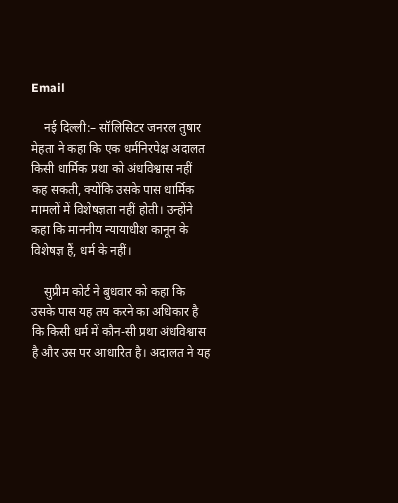Email

    नई दिल्ली:– सॉलिसिटर जनरल तुषार मेहता ने कहा कि एक धर्मनिरपेक्ष अदालत किसी धार्मिक प्रथा को अंधविश्वास नहीं कह सकती, क्योंकि उसके पास धार्मिक मामलों में विशेषज्ञता नहीं होती। उन्होंने कहा कि माननीय न्यायाधीश कानून के विशेषज्ञ हैं, धर्म के नहीं।

    सुप्रीम कोर्ट ने बुधवार को कहा कि उसके पास यह तय करने का अधिकार है कि किसी धर्म में कौन-सी प्रथा अंधविश्वास है और उस पर आधारित है। अदालत ने यह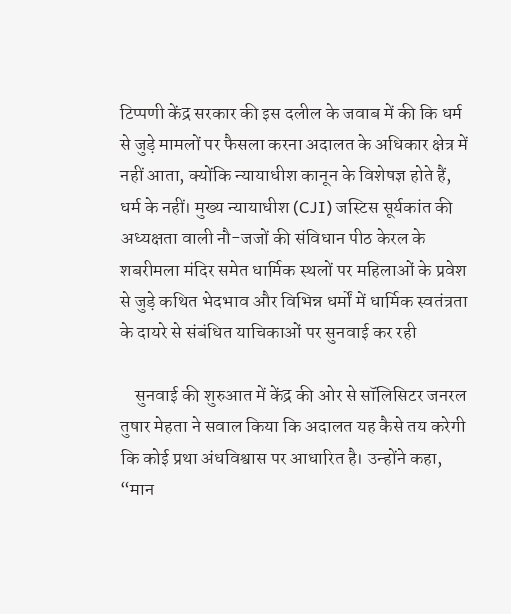टिप्पणी केंद्र सरकार की इस दलील के जवाब में की कि धर्म से जुड़े मामलों पर फैसला करना अदालत के अधिकार क्षेत्र में नहीं आता, क्योंकि न्यायाधीश कानून के विशेषज्ञ होते हैं, धर्म के नहीं। मुख्य न्यायाधीश (CJI) जस्टिस सूर्यकांत की अध्यक्षता वाली नौ-जजों की संविधान पीठ केरल के शबरीमला मंदिर समेत धार्मिक स्थलों पर महिलाओं के प्रवेश से जुड़े कथित भेदभाव और विभिन्न धर्मों में धार्मिक स्वतंत्रता के दायरे से संबंधित याचिकाओं पर सुनवाई कर रही

    सुनवाई की शुरुआत में केंद्र की ओर से सॉलिसिटर जनरल तुषार मेहता ने सवाल किया कि अदालत यह कैसे तय करेगी कि कोई प्रथा अंधविश्वास पर आधारित है। उन्होंने कहा, “मान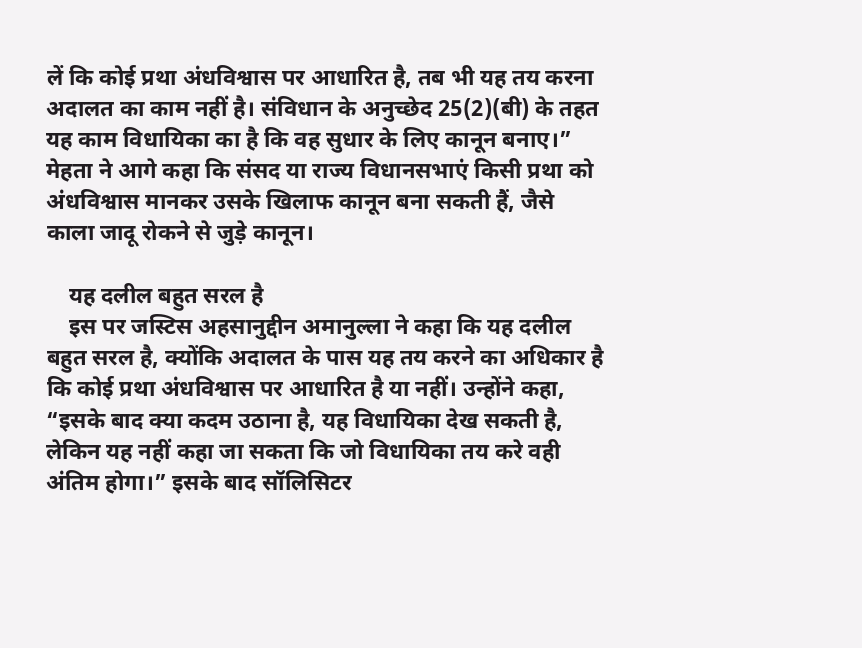लें कि कोई प्रथा अंधविश्वास पर आधारित है, तब भी यह तय करना अदालत का काम नहीं है। संविधान के अनुच्छेद 25(2)(बी) के तहत यह काम विधायिका का है कि वह सुधार के लिए कानून बनाए।” मेहता ने आगे कहा कि संसद या राज्य विधानसभाएं किसी प्रथा को अंधविश्वास मानकर उसके खिलाफ कानून बना सकती हैं, जैसे काला जादू रोकने से जुड़े कानून।

    यह दलील बहुत सरल है
    इस पर जस्टिस अहसानुद्दीन अमानुल्ला ने कहा कि यह दलील बहुत सरल है, क्योंकि अदालत के पास यह तय करने का अधिकार है कि कोई प्रथा अंधविश्वास पर आधारित है या नहीं। उन्होंने कहा, “इसके बाद क्या कदम उठाना है, यह विधायिका देख सकती है, लेकिन यह नहीं कहा जा सकता कि जो विधायिका तय करे वही अंतिम होगा।” इसके बाद सॉलिसिटर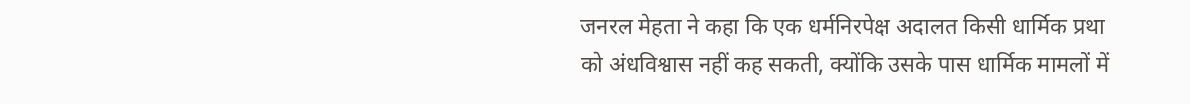जनरल मेहता ने कहा कि एक धर्मनिरपेक्ष अदालत किसी धार्मिक प्रथा को अंधविश्वास नहीं कह सकती, क्योंकि उसके पास धार्मिक मामलों में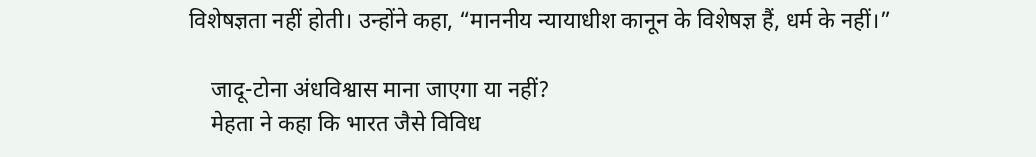विशेषज्ञता नहीं होती। उन्होंने कहा, “माननीय न्यायाधीश कानून के विशेषज्ञ हैं, धर्म के नहीं।”

    जादू-टोना अंधविश्वास माना जाएगा या नहीं?
    मेहता ने कहा कि भारत जैसे विविध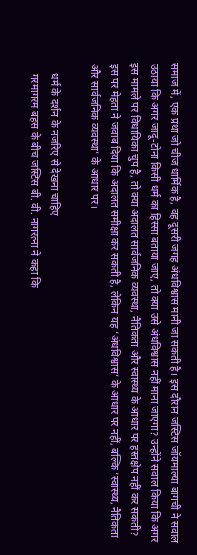समाज में, एक प्रथा जो चीज धार्मिक है, वह दूसरी जगह अंधविश्वास मानी जा सकती है। इस दौरान जस्टिस जॉयमाल्या बागची ने सवाल उठाया कि अगर जादू-टोना किसी धर्म का हिस्सा बताया जाए, तो क्या उसे अंधविश्वास नहीं माना जाएगा? उन्होंने सवाल किया कि अगर इस मामले पर विधायिका चुप है, तो क्या अदालत सार्वजनिक व्यवस्था, नैतिकता और स्वास्थ्य के आधार पर हस्तक्षेप नहीं कर सकती? इस पर मेहता ने जवाब दिया कि अदालत समीक्षा कर सकती है, लेकिन यह ‘अंधविश्वास’ के आधार पर नहीं, बल्कि ‘स्वास्थ्य, नैतिकता और सार्वजनिक व्यवस्था’ के आधार पर।

    धर्म के दर्शन के नजरिए से देखना चाहिए
    गरमागरम बहस के बीच जस्टिस बी. वी. नागरत्ना ने कहा कि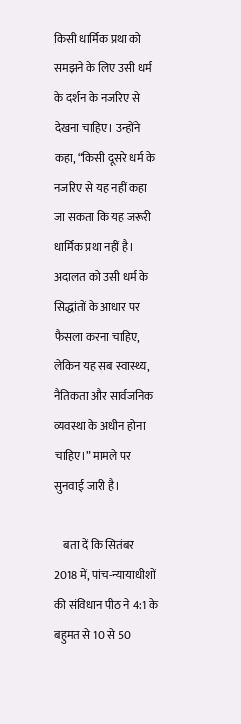किसी धार्मिक प्रथा को समझने के लिए उसी धर्म के दर्शन के नजरिए से देखना चाहिए। उन्होंने कहा, “किसी दूसरे धर्म के नजरिए से यह नहीं कहा जा सकता कि यह जरूरी धार्मिक प्रथा नहीं है। अदालत को उसी धर्म के सिद्धांतों के आधार पर फैसला करना चाहिए, लेकिन यह सब स्वास्थ्य, नैतिकता और सार्वजनिक व्यवस्था के अधीन होना चाहिए।” मामले पर सुनवाई जारी है।

    बता दें कि सितंबर 2018 में, पांच-न्यायाधीशों की संविधान पीठ ने 4:1 के बहुमत से 10 से 50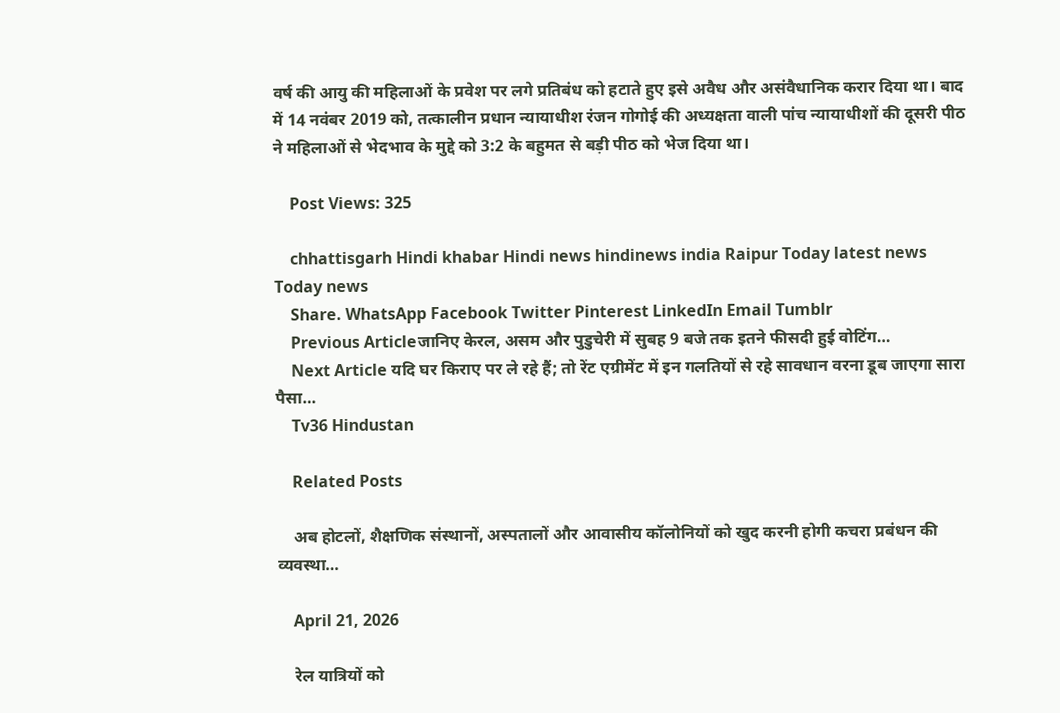वर्ष की आयु की महिलाओं के प्रवेश पर लगे प्रतिबंध को हटाते हुए इसे अवैध और असंवैधानिक करार दिया था। बाद में 14 नवंबर 2019 को, तत्कालीन प्रधान न्यायाधीश रंजन गोगोई की अध्यक्षता वाली पांच न्यायाधीशों की दूसरी पीठ ने महिलाओं से भेदभाव के मुद्दे को 3:2 के बहुमत से बड़ी पीठ को भेज दिया था।

    Post Views: 325

    chhattisgarh Hindi khabar Hindi news hindinews india Raipur Today latest news Today news
    Share. WhatsApp Facebook Twitter Pinterest LinkedIn Email Tumblr
    Previous Articleजानिए केरल, असम और पुडुचेरी में सुबह 9 बजे तक इतने फीसदी हुई वोटिंग…
    Next Article यदि घर किराए पर ले रहे हैं; तो रेंट एग्रीमेंट में इन गलतियों से रहे सावधान वरना डूब जाएगा सारा पैसा…
    Tv36 Hindustan

    Related Posts

    अब होटलों, शैक्षणिक संस्थानों, अस्पतालों और आवासीय कॉलोनियों को खुद करनी होगी कचरा प्रबंधन की व्यवस्था…

    April 21, 2026

    रेल यात्रियों को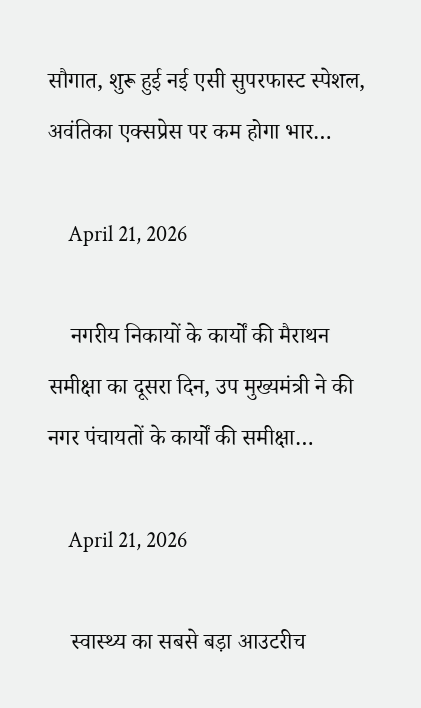सौगात, शुरू हुई नई एसी सुपरफास्ट स्पेशल, अवंतिका एक्सप्रेस पर कम होगा भार…

    April 21, 2026

    नगरीय निकायों के कार्यों की मैराथन समीक्षा का दूसरा दिन, उप मुख्यमंत्री ने की नगर पंचायतों के कार्यों की समीक्षा…

    April 21, 2026

    स्वास्थ्य का सबसे बड़ा आउटरीच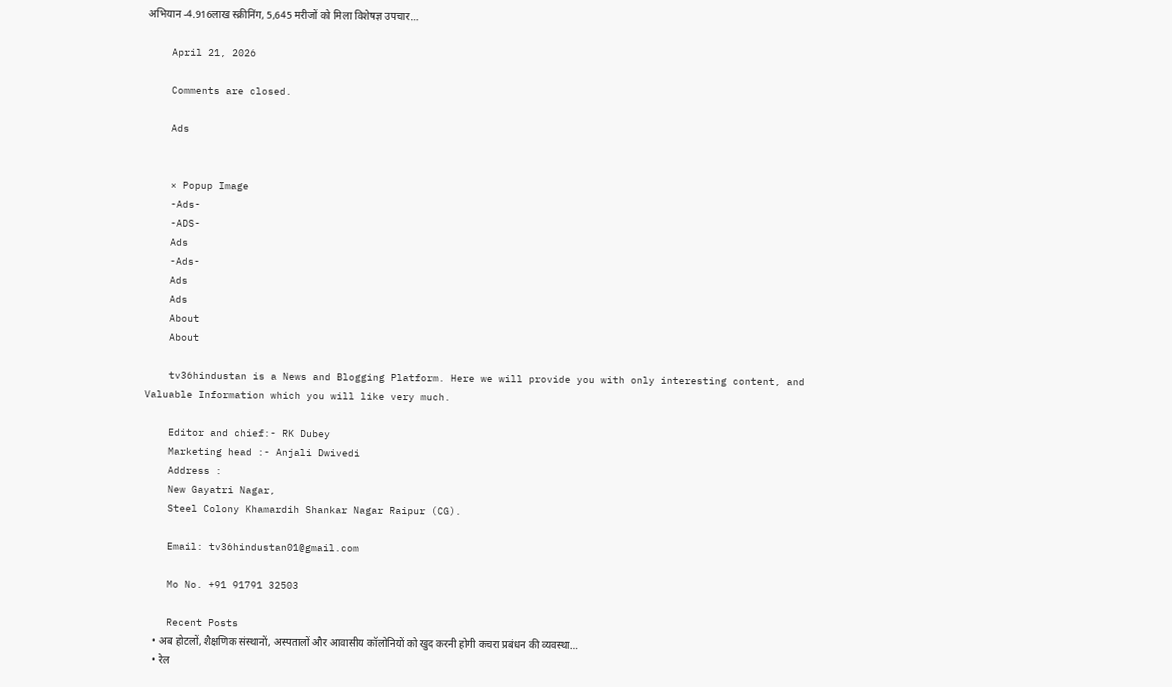अभियान -4.916लाख स्क्रीनिंग, 5,645 मरीजों को मिला विशेषज्ञ उपचार…

    April 21, 2026

    Comments are closed.

    Ads


    × Popup Image
    -Ads-
    -ADS-
    Ads
    -Ads-
    Ads
    Ads
    About
    About

    tv36hindustan is a News and Blogging Platform. Here we will provide you with only interesting content, and Valuable Information which you will like very much.

    Editor and chief:- RK Dubey
    Marketing head :- Anjali Dwivedi
    Address :
    New Gayatri Nagar,
    Steel Colony Khamardih Shankar Nagar Raipur (CG).

    Email: tv36hindustan01@gmail.com

    Mo No. +91 91791 32503

    Recent Posts
    • अब होटलों, शैक्षणिक संस्थानों, अस्पतालों और आवासीय कॉलोनियों को खुद करनी होगी कचरा प्रबंधन की व्यवस्था…
    • रेल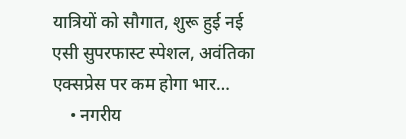यात्रियों को सौगात, शुरू हुई नई एसी सुपरफास्ट स्पेशल, अवंतिका एक्सप्रेस पर कम होगा भार…
    • नगरीय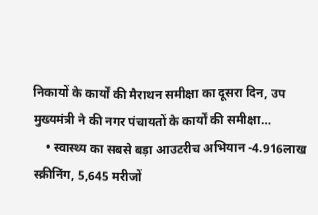निकायों के कार्यों की मैराथन समीक्षा का दूसरा दिन, उप मुख्यमंत्री ने की नगर पंचायतों के कार्यों की समीक्षा…
    • स्वास्थ्य का सबसे बड़ा आउटरीच अभियान -4.916लाख स्क्रीनिंग, 5,645 मरीजों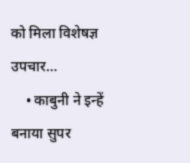को मिला विशेषज्ञ उपचार…
    • काबुनी ने इन्हें बनाया सुपर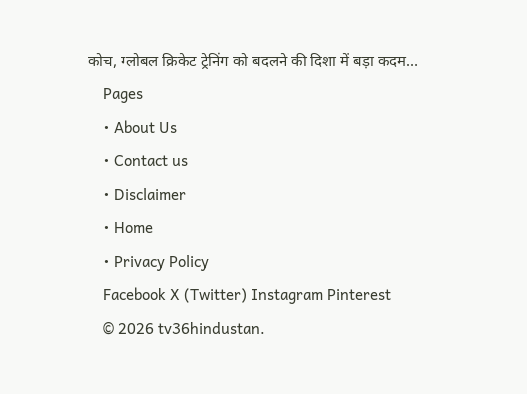कोच, ग्लोबल क्रिकेट ट्रेनिंग को बदलने की दिशा में बड़ा कदम…
    Pages
    • About Us
    • Contact us
    • Disclaimer
    • Home
    • Privacy Policy
    Facebook X (Twitter) Instagram Pinterest
    © 2026 tv36hindustan.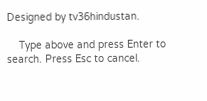Designed by tv36hindustan.

    Type above and press Enter to search. Press Esc to cancel.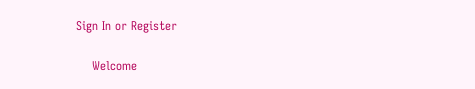Sign In or Register

    Welcome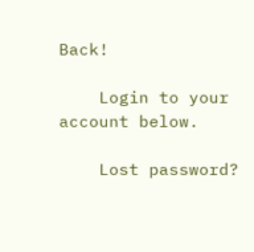Back!

    Login to your account below.

    Lost password?